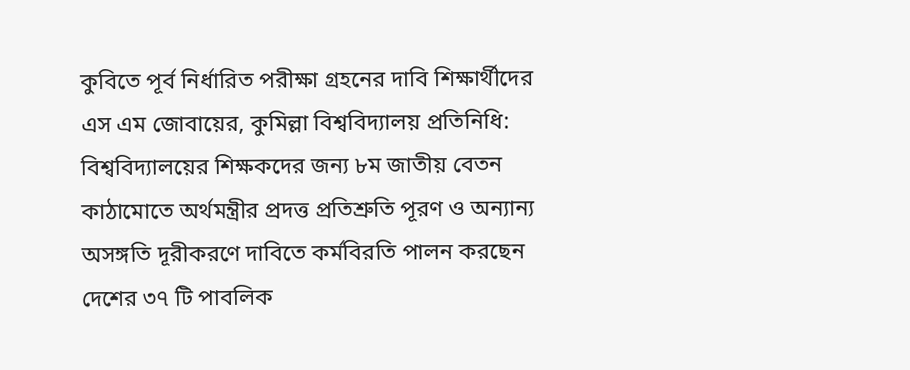কুবিতে পূর্ব নির্ধারিত পরীক্ষা গ্রহনের দাবি শিক্ষার্থীদের
এস এম জোবায়ের, কুমিল্লা বিশ্ববিদ্যালয় প্রতিনিধি:
বিশ্ববিদ্যালয়ের শিক্ষকদের জন্য ৮ম জাতীয় বেতন কাঠামোতে অর্থমন্ত্রীর প্রদত্ত প্রতিশ্রুতি পূরণ ও অন্যান্য অসঙ্গতি দূরীকরণে দাবিতে কর্মবিরতি পালন করছেন দেশের ৩৭ টি পাবলিক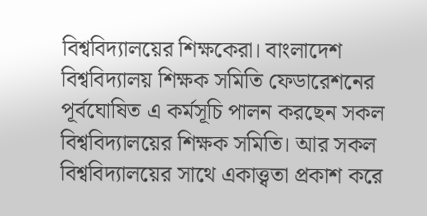বিশ্ববিদ্যালয়ের শিক্ষকেরা। বাংলাদেশ বিশ্ববিদ্যালয় শিক্ষক সমিতি ফেডারেশনের পূর্বঘোষিত এ কর্মসূচি পালন করছেন সকল বিশ্ববিদ্যালয়ের শিক্ষক সমিতি। আর সকল বিশ্ববিদ্যালয়ের সাথে একাত্ত্বতা প্রকাশ করে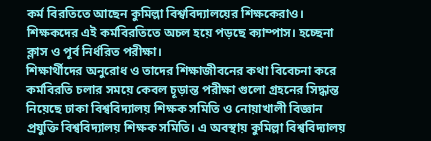কর্ম বিরতিতে আছেন কুমিল্লা বিশ্ববিদ্যালয়ের শিক্ষকেরাও। শিক্ষকদের এই কর্মবিরতিতে অচল হয়ে পড়ছে ক্যাম্পাস। হচ্ছেনা ক্লাস ও পূর্ব নির্ধরিত পরীক্ষা।
শিক্ষার্থীদের অনুরোধ ও তাদের শিক্ষাজীবনের কথা বিবেচনা করে কর্মবিরতি চলার সময়ে কেবল চূড়ান্ত পরীক্ষা গুলো গ্রহনের সিদ্ধান্ত নিয়েছে ঢাকা বিশ্ববিদ্যালয় শিক্ষক সমিতি ও নোয়াখালী বিজ্ঞান প্রযুক্তি বিশ্ববিদ্যালয় শিক্ষক সমিতি। এ অবস্থায় কুমিল্লা বিশ্ববিদ্যালয়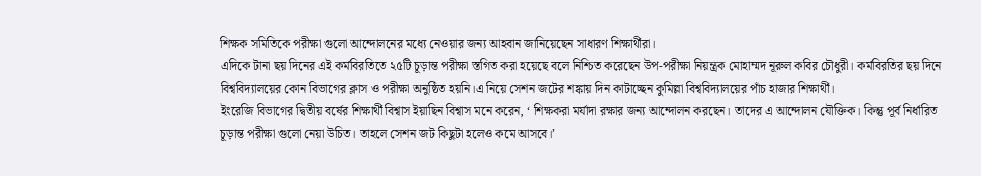শিক্ষক সমিতিকে পরীক্ষা গুলো আন্দোলনের মধ্যে নেওয়ার জন্য আহবান জানিয়েছেন সাধারণ শিক্ষার্থীরা।
এদিকে টানা ছয় দিনের এই কর্মবিরতিতে ২৫টি চূড়ান্ত পরীক্ষা স্তগিত করা হয়েছে বলে নিশ্চিত করেছেন উপ-পরীক্ষা নিয়ন্ত্রক মোহাম্মদ নূরুল কবির চৌধুরী। কর্মবিরতির ছয় দিনে বিশ্ববিদ্যালয়ের কোন বিভাগের ক্লাস ও পরীক্ষা অনুষ্ঠিত হয়নি।এ নিয়ে সেশন জটের শঙ্কায় দিন কাটাচ্ছেন কুমিল্লা বিশ্ববিদ্যালয়ের পাঁচ হাজার শিক্ষার্থী।
ইংরেজি বিভাগের দ্বিতীয় বর্ষের শিক্ষার্থী বিশ্বাস ইয়াছিন বিশ্বাস মনে করেন, ‘ শিক্ষকরা মর্যাদা রক্ষার জন্য আন্দোলন করছেন। তাদের এ আন্দোলন যৌক্তিক। কিন্তু পূর্ব নির্ধারিত চূড়ান্ত পরীক্ষা গুলো নেয়া উচিত। তাহলে সেশন জট কিছুটা হলেও কমে আসবে।’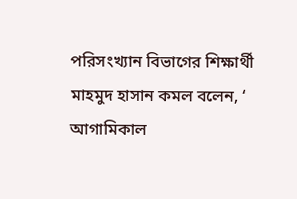পরিসংখ্যান বিভাগের শিক্ষার্থী মাহমুদ হাসান কমল বলেন, ‘ আগামিকাল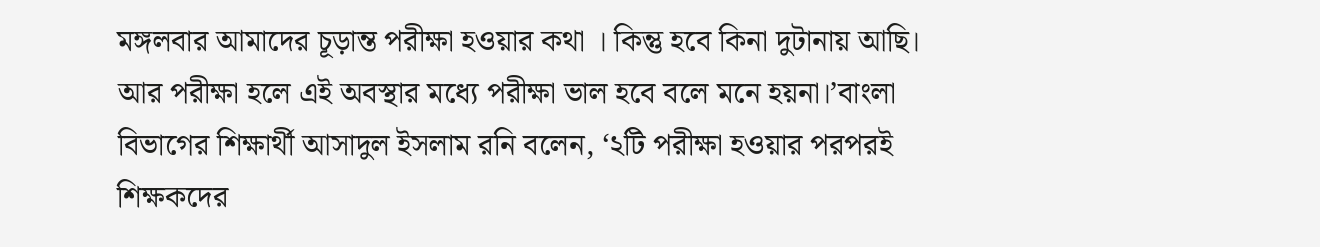মঙ্গলবার আমাদের চূড়ান্ত পরীক্ষা হওয়ার কথা । কিন্তু হবে কিনা দুটানায় আছি। আর পরীক্ষা হলে এই অবস্থার মধ্যে পরীক্ষা ভাল হবে বলে মনে হয়না।’বাংলা বিভাগের শিক্ষার্থী আসাদুল ইসলাম রনি বলেন, ‘২টি পরীক্ষা হওয়ার পরপরই শিক্ষকদের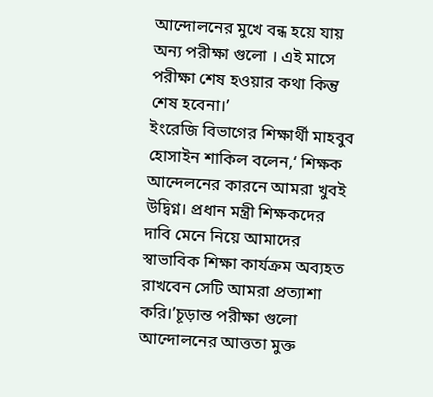আন্দোলনের মুখে বন্ধ হয়ে যায় অন্য পরীক্ষা গুলো । এই মাসে পরীক্ষা শেষ হওয়ার কথা কিন্তু শেষ হবেনা।’
ইংরেজি বিভাগের শিক্ষার্থী মাহবুব হোসাইন শাকিল বলেন,‘ শিক্ষক আন্দেলনের কারনে আমরা খুবই উদ্বিগ্ন। প্রধান মন্ত্রী শিক্ষকদের দাবি মেনে নিয়ে আমাদের স্বাভাবিক শিক্ষা কার্যক্রম অব্যহত রাখবেন সেটি আমরা প্রত্যাশা করি।’চূড়ান্ত পরীক্ষা গুলো আন্দোলনের আত্ততা মুক্ত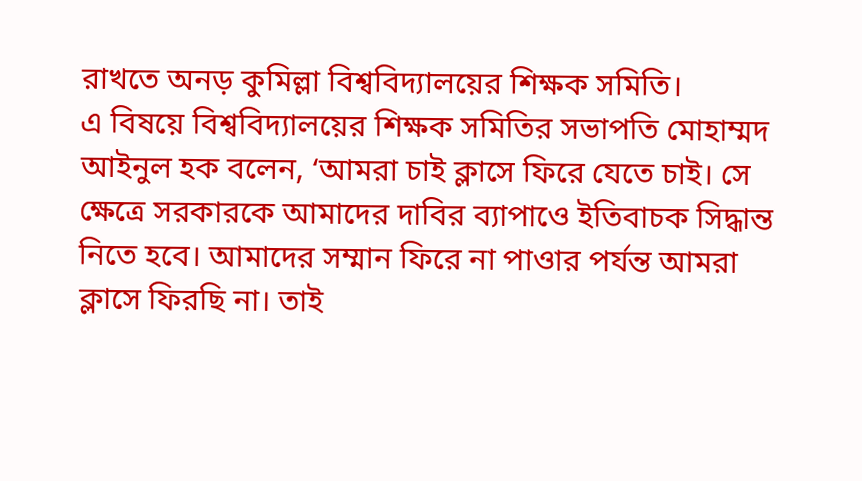রাখতে অনড় কুমিল্লা বিশ্ববিদ্যালয়ের শিক্ষক সমিতি।
এ বিষয়ে বিশ্ববিদ্যালয়ের শিক্ষক সমিতির সভাপতি মোহাম্মদ আইনুল হক বলেন, ‘আমরা চাই ক্লাসে ফিরে যেতে চাই। সে ক্ষেত্রে সরকারকে আমাদের দাবির ব্যাপাওে ইতিবাচক সিদ্ধান্ত নিতে হবে। আমাদের সম্মান ফিরে না পাওার পর্যন্ত আমরা ক্লাসে ফিরছি না। তাই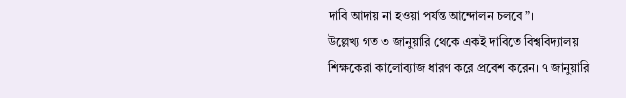দাবি আদায় না হওয়া পর্যন্ত আন্দোলন চলবে”।
উল্লেখ্য গত ৩ জানুয়ারি থেকে একই দাবিতে বিশ্ববিদ্যালয় শিক্ষকেরা কালোব্যাজ ধারণ করে প্রবেশ করেন। ৭ জানুয়ারি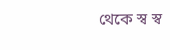থেকে স্ব স্ব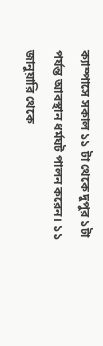ক্যাম্পাসে সকাল ১১ টা থেকে দুপুর ১টা পর্যন্ত আবস্থান ধর্মঘট পালন করেন। ১১ জানুয়ারি থেকে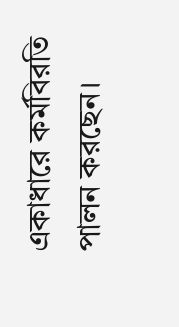একাধারে কর্মবিরতি পালন করছেন।